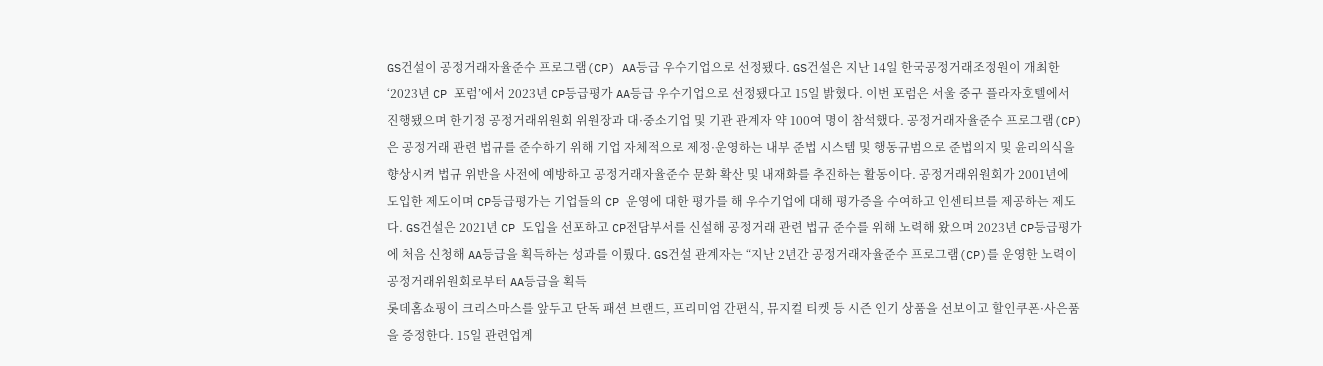GS건설이 공정거래자율준수 프로그램(CP) AA등급 우수기업으로 선정됐다. GS건설은 지난 14일 한국공정거래조정원이 개최한 ‘2023년 CP 포럼’에서 2023년 CP등급평가 AA등급 우수기업으로 선정됐다고 15일 밝혔다. 이번 포럼은 서울 중구 플라자호텔에서 진행됐으며 한기정 공정거래위원회 위원장과 대·중소기업 및 기관 관계자 약 100여 명이 참석했다. 공정거래자율준수 프로그램(CP)은 공정거래 관련 법규를 준수하기 위해 기업 자체적으로 제정·운영하는 내부 준법 시스템 및 행동규범으로 준법의지 및 윤리의식을 향상시켜 법규 위반을 사전에 예방하고 공정거래자율준수 문화 확산 및 내재화를 추진하는 활동이다. 공정거래위원회가 2001년에 도입한 제도이며 CP등급평가는 기업들의 CP 운영에 대한 평가를 해 우수기업에 대해 평가증을 수여하고 인센티브를 제공하는 제도다. GS건설은 2021년 CP 도입을 선포하고 CP전담부서를 신설해 공정거래 관련 법규 준수를 위해 노력해 왔으며 2023년 CP등급평가에 처음 신청해 AA등급을 획득하는 성과를 이뤘다. GS건설 관계자는 “지난 2년간 공정거래자율준수 프로그램(CP)를 운영한 노력이 공정거래위원회로부터 AA등급을 획득
롯데홈쇼핑이 크리스마스를 앞두고 단독 패션 브랜드, 프리미엄 간편식, 뮤지컬 티켓 등 시즌 인기 상품을 선보이고 할인쿠폰·사은품을 증정한다. 15일 관련업계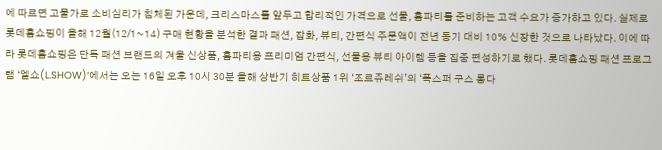에 따르면 고물가로 소비심리가 침체된 가운데, 크리스마스를 앞두고 합리적인 가격으로 선물, 홈파티를 준비하는 고객 수요가 증가하고 있다. 실제로 롯데홈쇼핑이 올해 12월(12/1~14) 구매 현황을 분석한 결과 패션, 잡화, 뷰티, 간편식 주문액이 전년 동기 대비 10% 신장한 것으로 나타났다. 이에 따라 롯데홈쇼핑은 단독 패션 브랜드의 겨울 신상품, 홈파티용 프리미엄 간편식, 선물용 뷰티 아이템 등을 집중 편성하기로 했다. 롯데홈쇼핑 패션 프로그램 ‘엘쇼(L.SHOW)’에서는 오는 16일 오후 10시 30분 올해 상반기 히트상품 1위 ‘조르쥬레쉬’의 ‘폭스퍼 구스 롱다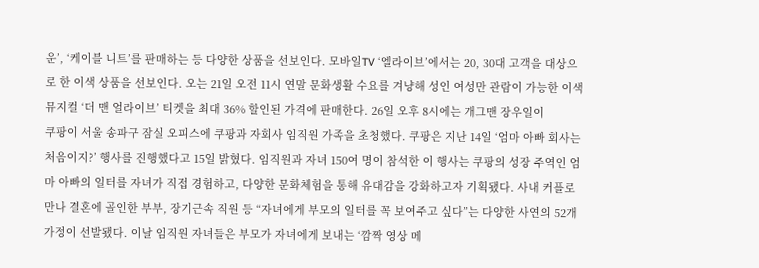운’, ‘케이블 니트’를 판매하는 등 다양한 상품을 선보인다. 모바일TV ‘엘라이브’에서는 20, 30대 고객을 대상으로 한 이색 상품을 선보인다. 오는 21일 오전 11시 연말 문화생활 수요를 겨냥해 성인 여성만 관람이 가능한 이색 뮤지컬 ‘더 맨 얼라이브’ 티켓을 최대 36% 할인된 가격에 판매한다. 26일 오후 8시에는 개그맨 장우일이
쿠팡이 서울 송파구 잠실 오피스에 쿠팡과 자회사 임직원 가족을 초청했다. 쿠팡은 지난 14일 ‘엄마 아빠 회사는 처음이지?’ 행사를 진행했다고 15일 밝혔다. 임직원과 자녀 150여 명이 참석한 이 행사는 쿠팡의 성장 주역인 엄마 아빠의 일터를 자녀가 직접 경험하고, 다양한 문화체험을 통해 유대감을 강화하고자 기획됐다. 사내 커플로 만나 결혼에 골인한 부부, 장기근속 직원 등 “자녀에게 부모의 일터를 꼭 보여주고 싶다”는 다양한 사연의 52개 가정이 선발됐다. 이날 임직원 자녀들은 부모가 자녀에게 보내는 ‘깜짝 영상 메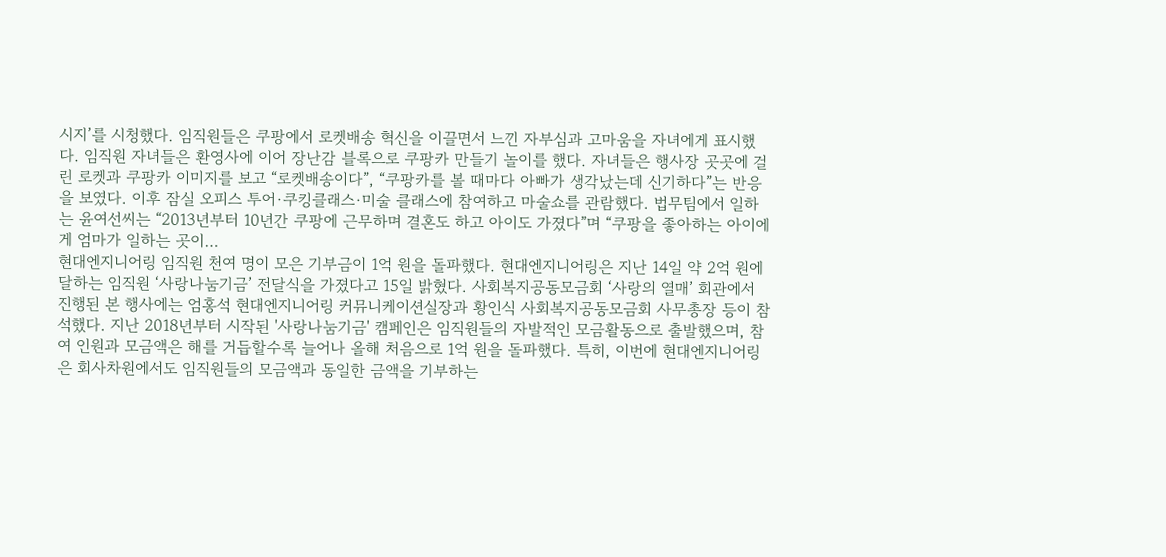시지’를 시청했다. 임직원들은 쿠팡에서 로켓배송 혁신을 이끌면서 느낀 자부심과 고마움을 자녀에게 표시했다. 임직원 자녀들은 환영사에 이어 장난감 블록으로 쿠팡카 만들기 놀이를 했다. 자녀들은 행사장 곳곳에 걸린 로켓과 쿠팡카 이미지를 보고 “로켓배송이다”, “쿠팡카를 볼 때마다 아빠가 생각났는데 신기하다”는 반응을 보였다. 이후 잠실 오피스 투어·쿠킹클래스·미술 클래스에 참여하고 마술쇼를 관람했다. 법무팀에서 일하는 윤여선씨는 “2013년부터 10년간 쿠팡에 근무하며 결혼도 하고 아이도 가졌다”며 “쿠팡을 좋아하는 아이에게 엄마가 일하는 곳이…
현대엔지니어링 임직원 천여 명이 모은 기부금이 1억 원을 돌파했다. 현대엔지니어링은 지난 14일 약 2억 원에 달하는 임직원 ‘사랑나눔기금’ 전달식을 가졌다고 15일 밝혔다. 사회복지공동모금회 ‘사랑의 열매’ 회관에서 진행된 본 행사에는 엄홍석 현대엔지니어링 커뮤니케이션실장과 황인식 사회복지공동모금회 사무총장 등이 참석했다. 지난 2018년부터 시작된 '사랑나눔기금' 캠페인은 임직원들의 자발적인 모금활동으로 출발했으며, 참여 인원과 모금액은 해를 거듭할수록 늘어나 올해 처음으로 1억 원을 돌파했다. 특히, 이번에 현대엔지니어링은 회사차원에서도 임직원들의 모금액과 동일한 금액을 기부하는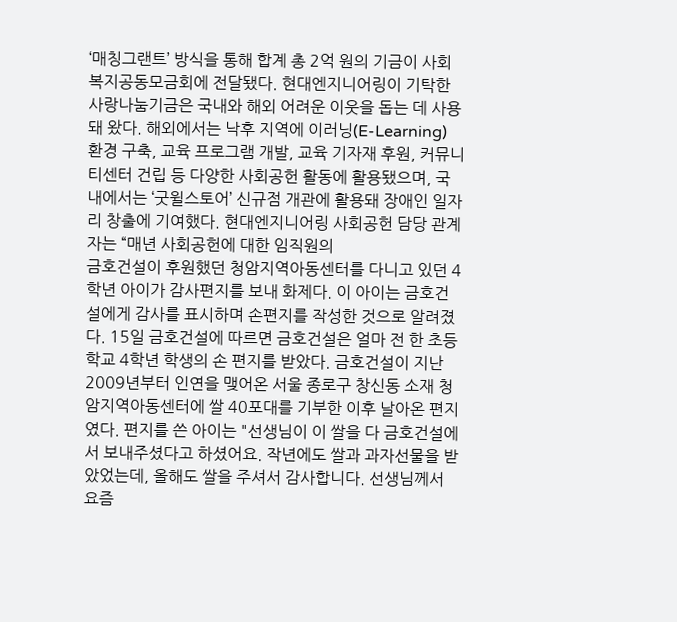‘매칭그랜트’ 방식을 통해 합계 총 2억 원의 기금이 사회복지공동모금회에 전달됐다. 현대엔지니어링이 기탁한 사랑나눔기금은 국내와 해외 어려운 이웃을 돕는 데 사용돼 왔다. 해외에서는 낙후 지역에 이러닝(E-Learning) 환경 구축, 교육 프로그램 개발, 교육 기자재 후원, 커뮤니티센터 건립 등 다양한 사회공헌 활동에 활용됐으며, 국내에서는 ‘굿윌스토어’ 신규점 개관에 활용돼 장애인 일자리 창출에 기여했다. 현대엔지니어링 사회공헌 담당 관계자는 “매년 사회공헌에 대한 임직원의
금호건설이 후원했던 청암지역아동센터를 다니고 있던 4학년 아이가 감사편지를 보내 화제다. 이 아이는 금호건설에게 감사를 표시하며 손편지를 작성한 것으로 알려졌다. 15일 금호건설에 따르면 금호건설은 얼마 전 한 초등학교 4학년 학생의 손 편지를 받았다. 금호건설이 지난 2009년부터 인연을 맺어온 서울 종로구 창신동 소재 청암지역아동센터에 쌀 40포대를 기부한 이후 날아온 편지였다. 편지를 쓴 아이는 "선생님이 이 쌀을 다 금호건설에서 보내주셨다고 하셨어요. 작년에도 쌀과 과자선물을 받았었는데, 올해도 쌀을 주셔서 감사합니다. 선생님께서 요즘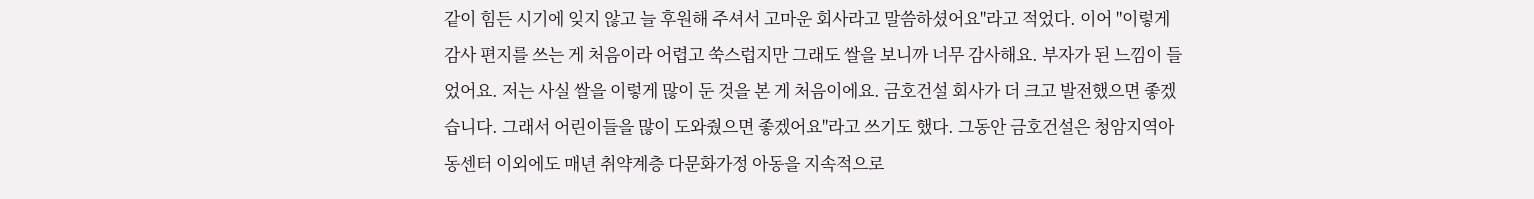같이 힘든 시기에 잊지 않고 늘 후원해 주셔서 고마운 회사라고 말씀하셨어요"라고 적었다. 이어 "이렇게 감사 편지를 쓰는 게 처음이라 어렵고 쑥스럽지만 그래도 쌀을 보니까 너무 감사해요. 부자가 된 느낌이 들었어요. 저는 사실 쌀을 이렇게 많이 둔 것을 본 게 처음이에요. 금호건설 회사가 더 크고 발전했으면 좋겠습니다. 그래서 어린이들을 많이 도와줬으면 좋겠어요"라고 쓰기도 했다. 그동안 금호건설은 청암지역아동센터 이외에도 매년 취약계층 다문화가정 아동을 지속적으로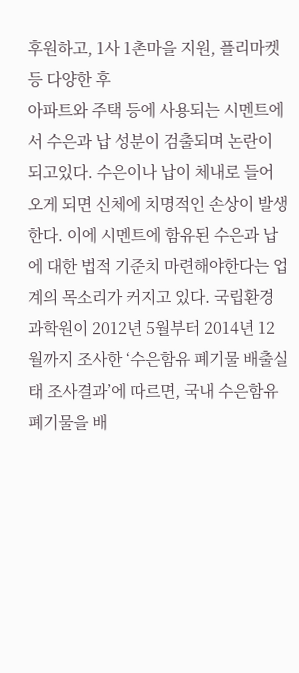후원하고, 1사 1촌마을 지원, 플리마켓 등 다양한 후
아파트와 주택 등에 사용되는 시멘트에서 수은과 납 성분이 검출되며 논란이 되고있다. 수은이나 납이 체내로 들어오게 되면 신체에 치명적인 손상이 발생한다. 이에 시멘트에 함유된 수은과 납에 대한 법적 기준치 마련해야한다는 업계의 목소리가 커지고 있다. 국립환경과학원이 2012년 5월부터 2014년 12월까지 조사한 ‘수은함유 폐기물 배출실태 조사결과’에 따르면, 국내 수은함유 폐기물을 배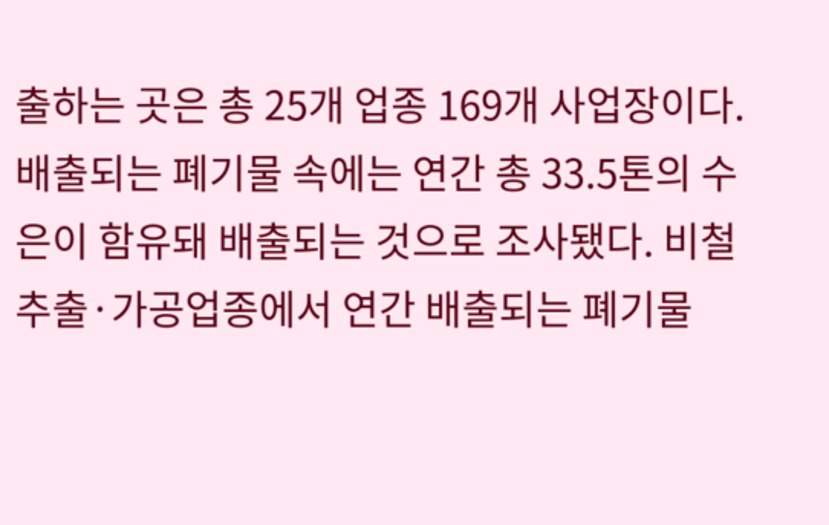출하는 곳은 총 25개 업종 169개 사업장이다. 배출되는 폐기물 속에는 연간 총 33.5톤의 수은이 함유돼 배출되는 것으로 조사됐다. 비철 추출·가공업종에서 연간 배출되는 폐기물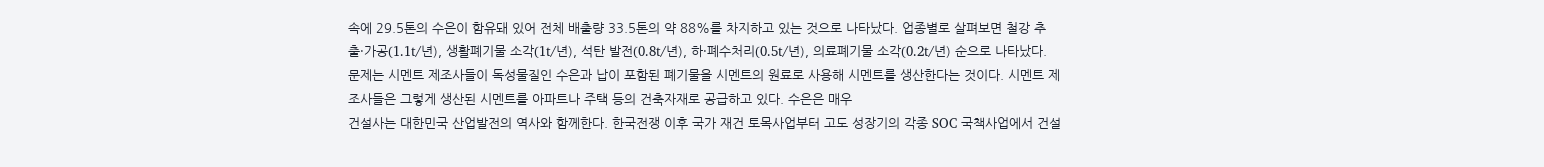속에 29.5톤의 수은이 함유돼 있어 전체 배출량 33.5톤의 약 88%를 차지하고 있는 것으로 나타났다. 업종별로 살펴보면 철강 추출·가공(1.1t/년), 생활폐기물 소각(1t/년), 석탄 발전(0.8t/년), 하·폐수처리(0.5t/년), 의료폐기물 소각(0.2t/년) 순으로 나타났다. 문제는 시멘트 제조사들이 독성물질인 수은과 납이 포함된 폐기물을 시멘트의 원료로 사용해 시멘트를 생산한다는 것이다. 시멘트 제조사들은 그렇게 생산된 시멘트를 아파트나 주택 등의 건축자재로 공급하고 있다. 수은은 매우
건설사는 대한민국 산업발전의 역사와 함께한다. 한국전쟁 이후 국가 재건 토목사업부터 고도 성장기의 각종 SOC 국책사업에서 건설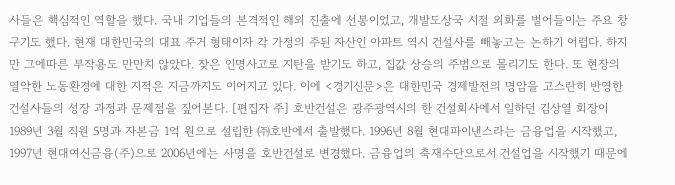사들은 핵심적인 역할을 했다. 국내 기업들의 본격적인 해외 진출에 선봉이었고, 개발도상국 시절 외화를 벌어들이는 주요 창구기도 했다. 현재 대한민국의 대표 주거 형태이자 각 가정의 주된 자산인 아파트 역시 건설사를 빼놓고는 논하기 어렵다. 하지만 그에따른 부작용도 만만치 않았다. 잦은 인명사고로 지탄을 받기도 하고, 집값 상승의 주범으로 몰리기도 한다. 또 현장의 열악한 노동환경에 대한 지적은 지금까지도 이어지고 있다. 이에 <경기신문>은 대한민국 경제발전의 명암을 고스란히 반영한 건설사들의 성장 과정과 문제점을 짚어본다. [편집자 주] 호반건설은 광주광역시의 한 건설회사에서 일하던 김상열 회장이 1989년 3월 직원 5명과 자본금 1억 원으로 설립한 ㈜호반에서 출발했다. 1996년 8월 현대파이낸스라는 금융업을 시작했고, 1997년 현대여신금융(주)으로 2006년에는 사명을 호반건설로 변경했다. 금융업의 축재수단으로서 건설업을 시작했기 때문에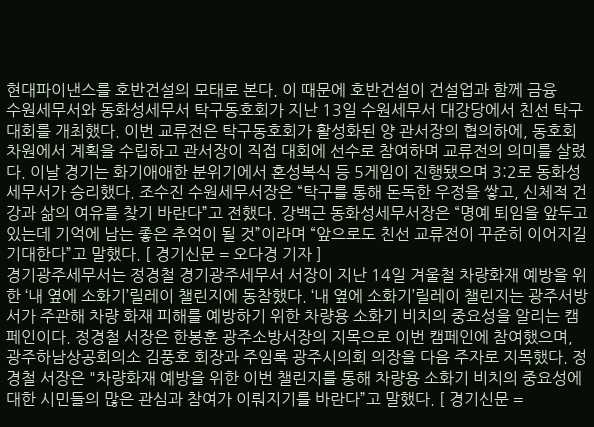현대파이낸스를 호반건설의 모태로 본다. 이 때문에 호반건설이 건설업과 함께 금융
수원세무서와 동화성세무서 탁구동호회가 지난 13일 수원세무서 대강당에서 친선 탁구대회를 개최했다. 이번 교류전은 탁구동호회가 활성화된 양 관서장의 협의하에, 동호회 차원에서 계획을 수립하고 관서장이 직접 대회에 선수로 참여하며 교류전의 의미를 살렸다. 이날 경기는 화기애애한 분위기에서 혼성복식 등 5게임이 진행됐으며 3:2로 동화성세무서가 승리했다. 조수진 수원세무서장은 “탁구를 통해 돈독한 우정을 쌓고, 신체적 건강과 삶의 여유를 찾기 바란다”고 전했다. 강백근 동화성세무서장은 “명예 퇴임을 앞두고 있는데 기억에 남는 좋은 추억이 될 것”이라며 “앞으로도 친선 교류전이 꾸준히 이어지길 기대한다”고 말했다. [ 경기신문 = 오다경 기자 ]
경기광주세무서는 정경철 경기광주세무서 서장이 지난 14일 겨울철 차량화재 예방을 위한 ‘내 옆에 소화기’릴레이 챌린지에 동참했다. ‘내 옆에 소화기’릴레이 챌린지는 광주서방서가 주관해 차량 화재 피해를 예방하기 위한 차량용 소화기 비치의 중요성을 알리는 캠페인이다. 정경철 서장은 한봉훈 광주소방서장의 지목으로 이번 캠페인에 참여했으며, 광주하남상공회의소 김풍호 회장과 주임록 광주시의회 의장을 다음 주자로 지목했다. 정경철 서장은 "차량화재 예방을 위한 이번 챌린지를 통해 차량용 소화기 비치의 중요성에 대한 시민들의 많은 관심과 참여가 이뤄지기를 바란다”고 말했다. [ 경기신문 =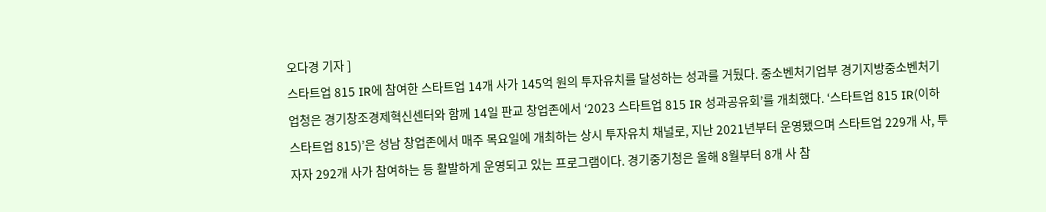오다경 기자 ]
스타트업 815 IR에 참여한 스타트업 14개 사가 145억 원의 투자유치를 달성하는 성과를 거뒀다. 중소벤처기업부 경기지방중소벤처기업청은 경기창조경제혁신센터와 함께 14일 판교 창업존에서 ‘2023 스타트업 815 IR 성과공유회’를 개최했다. ‘스타트업 815 IR(이하 스타트업 815)’은 성남 창업존에서 매주 목요일에 개최하는 상시 투자유치 채널로, 지난 2021년부터 운영됐으며 스타트업 229개 사, 투자자 292개 사가 참여하는 등 활발하게 운영되고 있는 프로그램이다. 경기중기청은 올해 8월부터 8개 사 참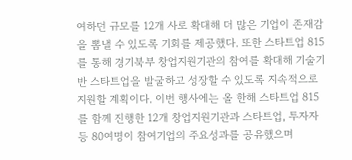여하던 규모를 12개 사로 확대해 더 많은 기업이 존재감을 뽐낼 수 있도록 기회를 제공했다. 또한 스타트업 815를 통해 경기북부 창업지원기관의 참여를 확대해 기술기반 스타트업을 발굴하고 성장할 수 있도록 지속적으로 지원할 계획이다. 이번 행사에는 올 한해 스타트업 815를 함께 진행한 12개 창업지원기관과 스타트업, 투자자 등 80여명이 참여기업의 주요성과를 공유했으며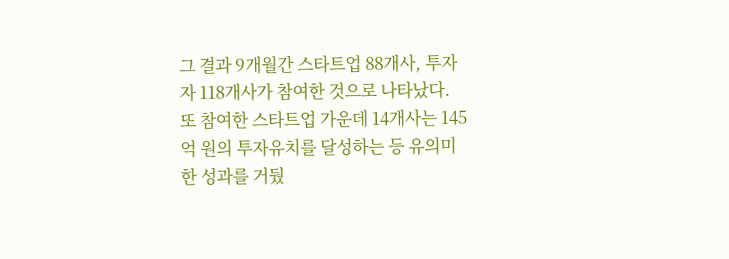그 결과 9개월간 스타트업 88개사, 투자자 118개사가 참여한 것으로 나타났다. 또 참여한 스타트업 가운데 14개사는 145억 원의 투자유치를 달성하는 등 유의미한 성과를 거뒀